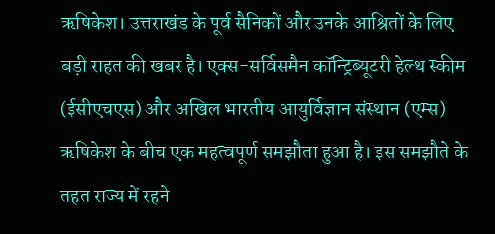ऋषिकेश। उत्तराखंड के पूर्व सैनिकों और उनके आश्रितों के लिए बड़ी राहत की खबर है। एक्स-सर्विसमैन कॉन्ट्रिब्यूटरी हेल्थ स्कीम (ईसीएचएस) और अखिल भारतीय आयुर्विज्ञान संस्थान (एम्स) ऋषिकेश के बीच एक महत्वपूर्ण समझौता हुआ है। इस समझौते के तहत राज्य में रहने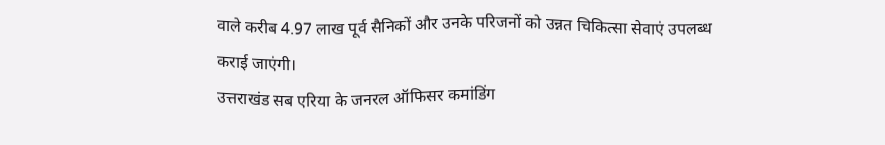वाले करीब 4.97 लाख पूर्व सैनिकों और उनके परिजनों को उन्नत चिकित्सा सेवाएं उपलब्ध कराई जाएंगी।
उत्तराखंड सब एरिया के जनरल ऑफिसर कमांडिंग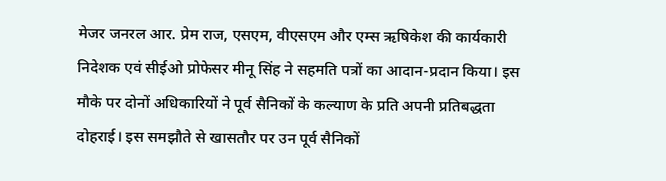मेजर जनरल आर. प्रेम राज, एसएम, वीएसएम और एम्स ऋषिकेश की कार्यकारी निदेशक एवं सीईओ प्रोफेसर मीनू सिंह ने सहमति पत्रों का आदान-प्रदान किया। इस मौके पर दोनों अधिकारियों ने पूर्व सैनिकों के कल्याण के प्रति अपनी प्रतिबद्धता दोहराई। इस समझौते से खासतौर पर उन पूर्व सैनिकों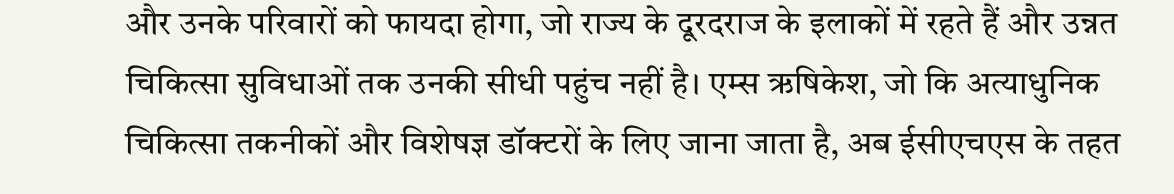और उनके परिवारों को फायदा होगा, जो राज्य के दूरदराज के इलाकों में रहते हैं और उन्नत चिकित्सा सुविधाओं तक उनकी सीधी पहुंच नहीं है। एम्स ऋषिकेश, जो कि अत्याधुनिक चिकित्सा तकनीकों और विशेषज्ञ डॉक्टरों के लिए जाना जाता है, अब ईसीएचएस के तहत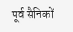पूर्व सैनिकों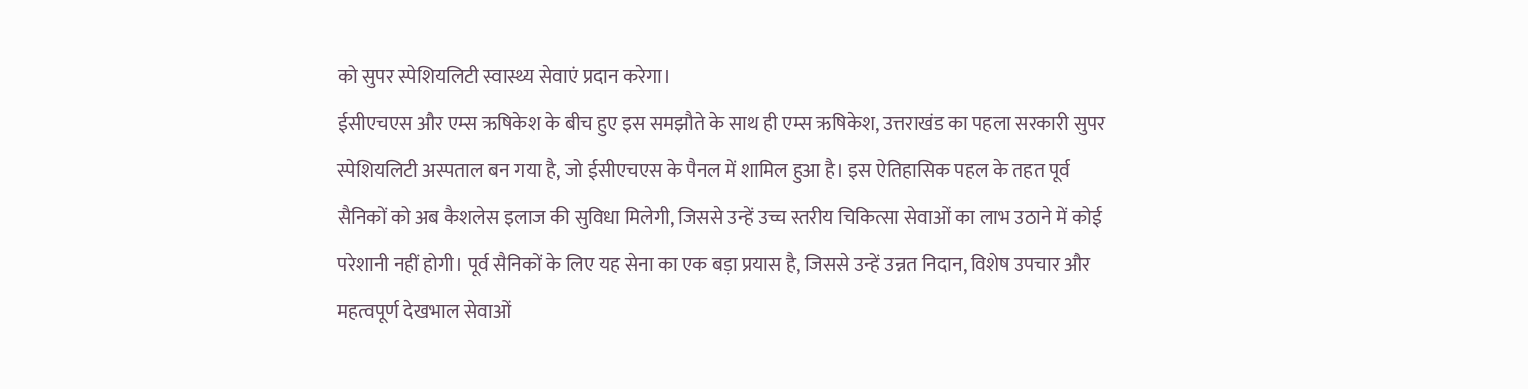को सुपर स्पेशियलिटी स्वास्थ्य सेवाएं प्रदान करेगा।
ईसीएचएस और एम्स ऋषिकेश के बीच हुए इस समझौते के साथ ही एम्स ऋषिकेश, उत्तराखंड का पहला सरकारी सुपर स्पेशियलिटी अस्पताल बन गया है, जो ईसीएचएस के पैनल में शामिल हुआ है। इस ऐतिहासिक पहल के तहत पूर्व सैनिकों को अब कैशलेस इलाज की सुविधा मिलेगी, जिससे उन्हें उच्च स्तरीय चिकित्सा सेवाओं का लाभ उठाने में कोई परेशानी नहीं होगी। पूर्व सैनिकों के लिए यह सेना का एक बड़ा प्रयास है, जिससे उन्हें उन्नत निदान, विशेष उपचार और महत्वपूर्ण देखभाल सेवाओं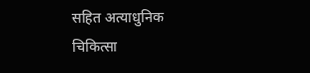सहित अत्याधुनिक चिकित्सा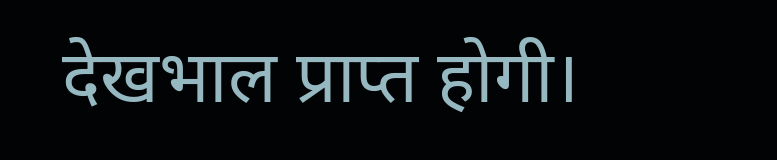देखभाल प्राप्त होगी।